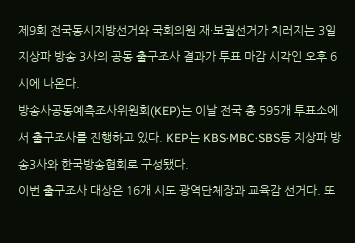제9회 전국동시지방선거와 국회의원 재·보궐선거가 치러지는 3일 지상파 방송 3사의 공동 출구조사 결과가 투표 마감 시각인 오후 6시에 나온다.
방송사공동예측조사위원회(KEP)는 이날 전국 총 595개 투표소에서 출구조사를 진행하고 있다. KEP는 KBS·MBC·SBS등 지상파 방송3사와 한국방송협회로 구성됐다.
이번 출구조사 대상은 16개 시도 광역단체장과 교육감 선거다. 또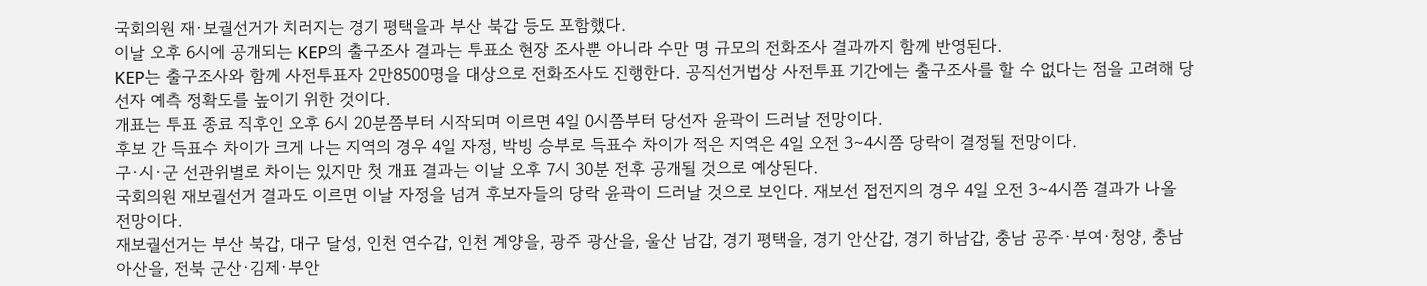국회의원 재·보궐선거가 치러지는 경기 평택을과 부산 북갑 등도 포함했다.
이날 오후 6시에 공개되는 KEP의 출구조사 결과는 투표소 현장 조사뿐 아니라 수만 명 규모의 전화조사 결과까지 함께 반영된다.
KEP는 출구조사와 함께 사전투표자 2만8500명을 대상으로 전화조사도 진행한다. 공직선거법상 사전투표 기간에는 출구조사를 할 수 없다는 점을 고려해 당선자 예측 정확도를 높이기 위한 것이다.
개표는 투표 종료 직후인 오후 6시 20분쯤부터 시작되며 이르면 4일 0시쯤부터 당선자 윤곽이 드러날 전망이다.
후보 간 득표수 차이가 크게 나는 지역의 경우 4일 자정, 박빙 승부로 득표수 차이가 적은 지역은 4일 오전 3∼4시쯤 당락이 결정될 전망이다.
구·시·군 선관위별로 차이는 있지만 첫 개표 결과는 이날 오후 7시 30분 전후 공개될 것으로 예상된다.
국회의원 재보궐선거 결과도 이르면 이날 자정을 넘겨 후보자들의 당락 윤곽이 드러날 것으로 보인다. 재보선 접전지의 경우 4일 오전 3∼4시쯤 결과가 나올 전망이다.
재보궐선거는 부산 북갑, 대구 달성, 인천 연수갑, 인천 계양을, 광주 광산을, 울산 남갑, 경기 평택을, 경기 안산갑, 경기 하남갑, 충남 공주·부여·청양, 충남 아산을, 전북 군산·김제·부안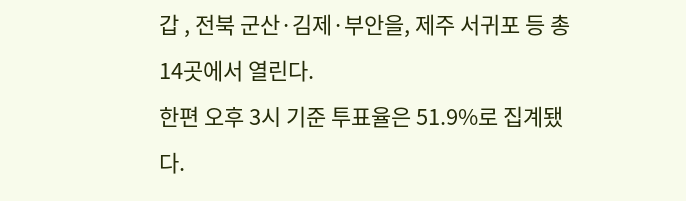갑 , 전북 군산·김제·부안을, 제주 서귀포 등 총 14곳에서 열린다.
한편 오후 3시 기준 투표율은 51.9%로 집계됐다.